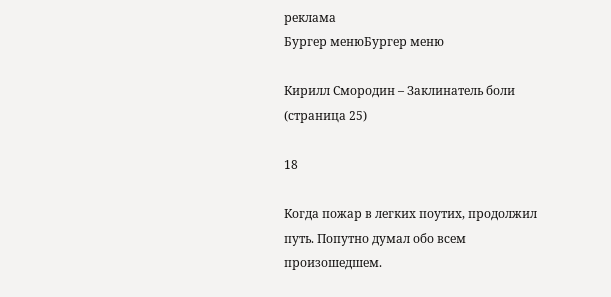реклама
Бургер менюБургер меню

Кирилл Смородин – Заклинатель боли (страница 25)

18

Когда пожар в легких поутих, продолжил путь. Попутно думал обо всем произошедшем.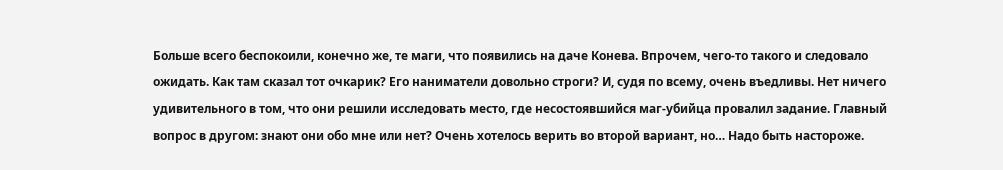Больше всего беспокоили, конечно же, те маги, что появились на даче Конева. Впрочем, чего-то такого и следовало ожидать. Как там сказал тот очкарик? Его наниматели довольно строги? И, судя по всему, очень въедливы. Нет ничего удивительного в том, что они решили исследовать место, где несостоявшийся маг-убийца провалил задание. Главный вопрос в другом: знают они обо мне или нет? Очень хотелось верить во второй вариант, но… Надо быть настороже.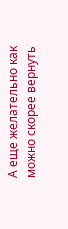А еще желательно как можно скорее вернуть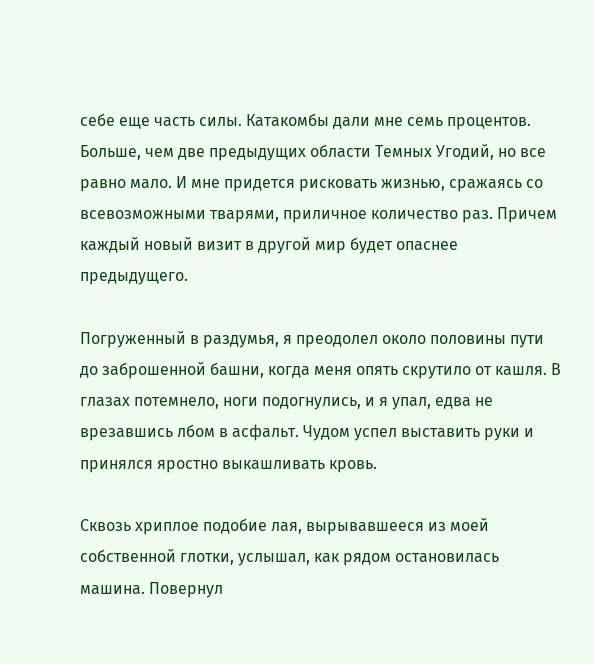себе еще часть силы. Катакомбы дали мне семь процентов. Больше, чем две предыдущих области Темных Угодий, но все равно мало. И мне придется рисковать жизнью, сражаясь со всевозможными тварями, приличное количество раз. Причем каждый новый визит в другой мир будет опаснее предыдущего.

Погруженный в раздумья, я преодолел около половины пути до заброшенной башни, когда меня опять скрутило от кашля. В глазах потемнело, ноги подогнулись, и я упал, едва не врезавшись лбом в асфальт. Чудом успел выставить руки и принялся яростно выкашливать кровь.

Сквозь хриплое подобие лая, вырывавшееся из моей собственной глотки, услышал, как рядом остановилась машина. Повернул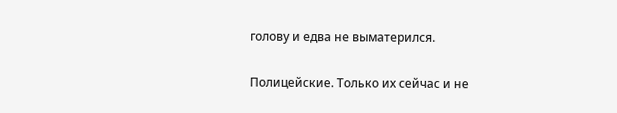голову и едва не выматерился.

Полицейские. Только их сейчас и не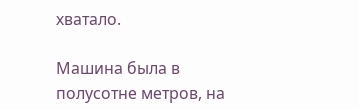хватало.

Машина была в полусотне метров, на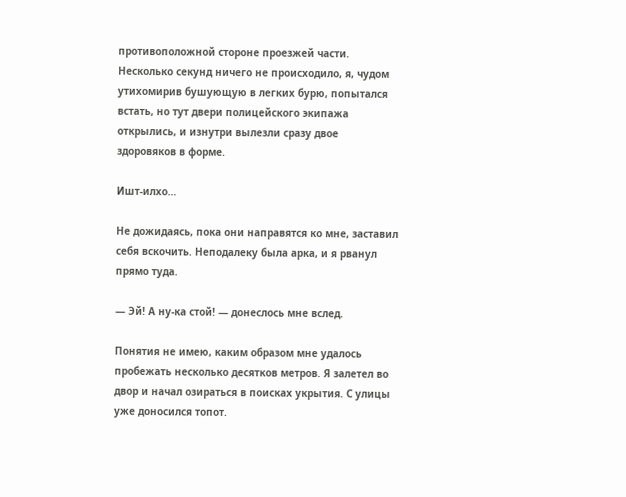противоположной стороне проезжей части. Несколько секунд ничего не происходило, я, чудом утихомирив бушующую в легких бурю, попытался встать, но тут двери полицейского экипажа открылись, и изнутри вылезли сразу двое здоровяков в форме.

Ишт-илхо…

Не дожидаясь, пока они направятся ко мне, заставил себя вскочить. Неподалеку была арка, и я рванул прямо туда.

— Эй! А ну-ка стой! — донеслось мне вслед.

Понятия не имею, каким образом мне удалось пробежать несколько десятков метров. Я залетел во двор и начал озираться в поисках укрытия. С улицы уже доносился топот.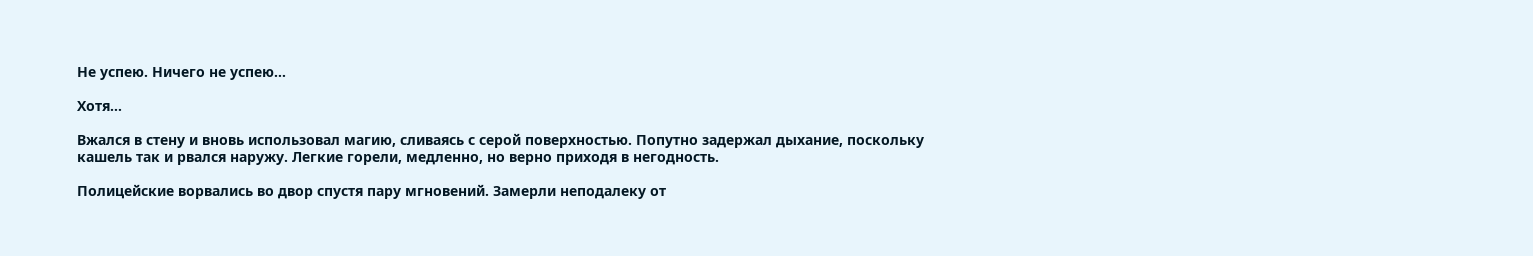Не успею. Ничего не успею…

Хотя…

Вжался в стену и вновь использовал магию, сливаясь с серой поверхностью. Попутно задержал дыхание, поскольку кашель так и рвался наружу. Легкие горели, медленно, но верно приходя в негодность.

Полицейские ворвались во двор спустя пару мгновений. Замерли неподалеку от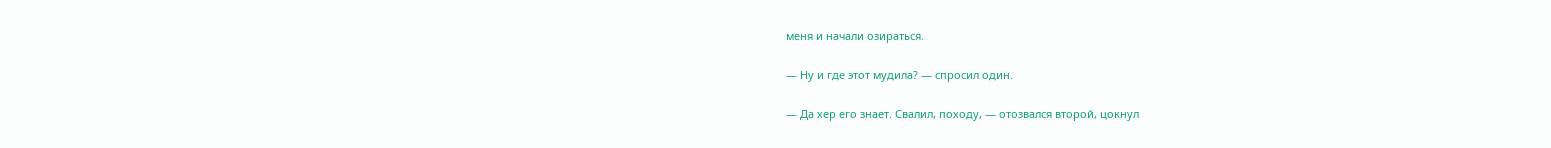меня и начали озираться.

— Ну и где этот мудила? — спросил один.

— Да хер его знает. Свалил, походу, — отозвался второй, цокнул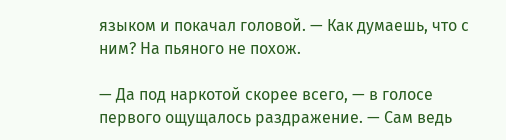языком и покачал головой. — Как думаешь, что с ним? На пьяного не похож.

— Да под наркотой скорее всего, — в голосе первого ощущалось раздражение. — Сам ведь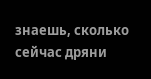знаешь, сколько сейчас дряни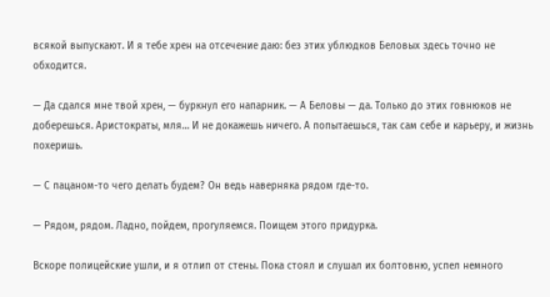всякой выпускают. И я тебе хрен на отсечение даю: без этих ублюдков Беловых здесь точно не обходится.

— Да сдался мне твой хрен, — буркнул его напарник. — А Беловы — да. Только до этих говнюков не доберешься. Аристократы, мля… И не докажешь ничего. А попытаешься, так сам себе и карьеру, и жизнь похеришь.

— С пацаном-то чего делать будем? Он ведь наверняка рядом где-то.

— Рядом, рядом. Ладно, пойдем, прогуляемся. Поищем этого придурка.

Вскоре полицейские ушли, и я отлип от стены. Пока стоял и слушал их болтовню, успел немного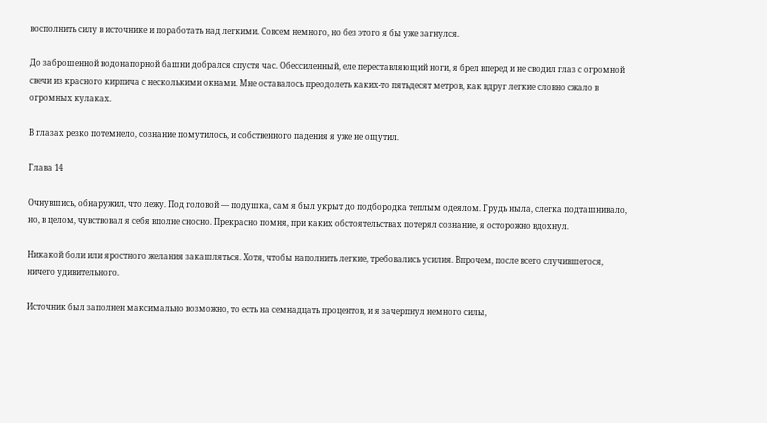восполнить силу в источнике и поработать над легкими. Совсем немного, но без этого я бы уже загнулся.

До заброшенной водонапорной башни добрался спустя час. Обессиленный, еле переставляющий ноги, я брел вперед и не сводил глаз с огромной свечи из красного кирпича с несколькими окнами. Мне оставалось преодолеть каких-то пятьдесят метров, как вдруг легкие словно сжало в огромных кулаках.

В глазах резко потемнело, сознание помутилось, и собственного падения я уже не ощутил.

Глава 14

Очнувшись, обнаружил, что лежу. Под головой — подушка, сам я был укрыт до подбородка теплым одеялом. Грудь ныла, слегка подташнивало, но, в целом, чувствовал я себя вполне сносно. Прекрасно помня, при каких обстоятельствах потерял сознание, я осторожно вдохнул.

Никакой боли или яростного желания закашляться. Хотя, чтобы наполнить легкие, требовались усилия. Впрочем, после всего случившегося, ничего удивительного.

Источник был заполнен максимально возможно, то есть на семнадцать процентов, и я зачерпнул немного силы,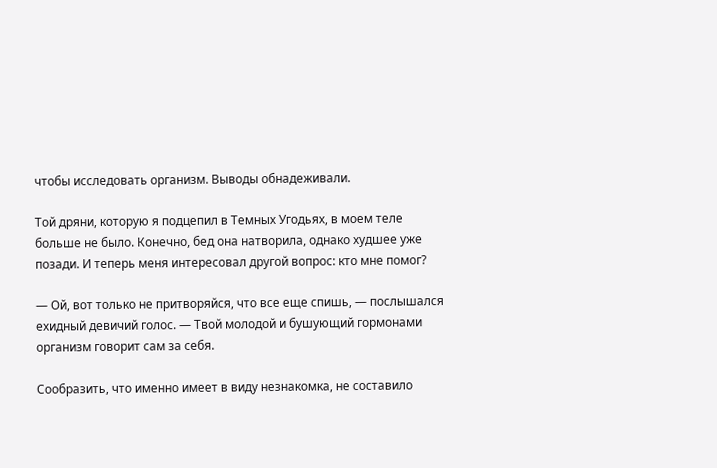чтобы исследовать организм. Выводы обнадеживали.

Той дряни, которую я подцепил в Темных Угодьях, в моем теле больше не было. Конечно, бед она натворила, однако худшее уже позади. И теперь меня интересовал другой вопрос: кто мне помог?

— Ой, вот только не притворяйся, что все еще спишь, — послышался ехидный девичий голос. — Твой молодой и бушующий гормонами организм говорит сам за себя.

Сообразить, что именно имеет в виду незнакомка, не составило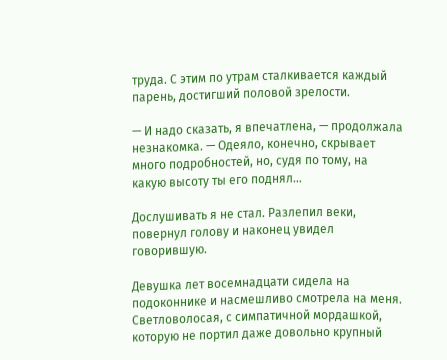труда. С этим по утрам сталкивается каждый парень, достигший половой зрелости.

— И надо сказать, я впечатлена, — продолжала незнакомка. — Одеяло, конечно, скрывает много подробностей, но, судя по тому, на какую высоту ты его поднял…

Дослушивать я не стал. Разлепил веки, повернул голову и наконец увидел говорившую.

Девушка лет восемнадцати сидела на подоконнике и насмешливо смотрела на меня. Светловолосая, с симпатичной мордашкой, которую не портил даже довольно крупный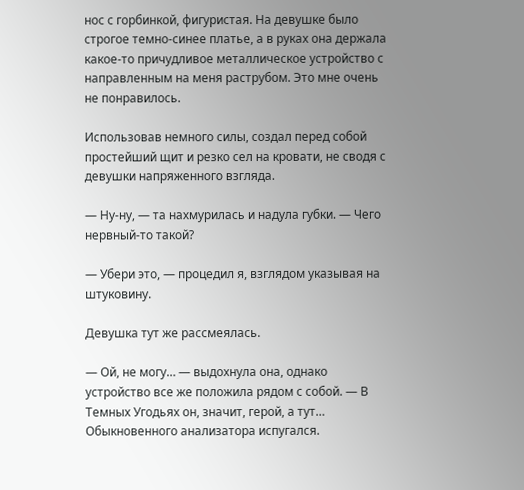нос с горбинкой, фигуристая. На девушке было строгое темно-синее платье, а в руках она держала какое-то причудливое металлическое устройство с направленным на меня раструбом. Это мне очень не понравилось.

Использовав немного силы, создал перед собой простейший щит и резко сел на кровати, не сводя с девушки напряженного взгляда.

— Ну-ну, — та нахмурилась и надула губки. — Чего нервный-то такой?

— Убери это, — процедил я, взглядом указывая на штуковину.

Девушка тут же рассмеялась.

— Ой, не могу… — выдохнула она, однако устройство все же положила рядом с собой. — В Темных Угодьях он, значит, герой, а тут… Обыкновенного анализатора испугался.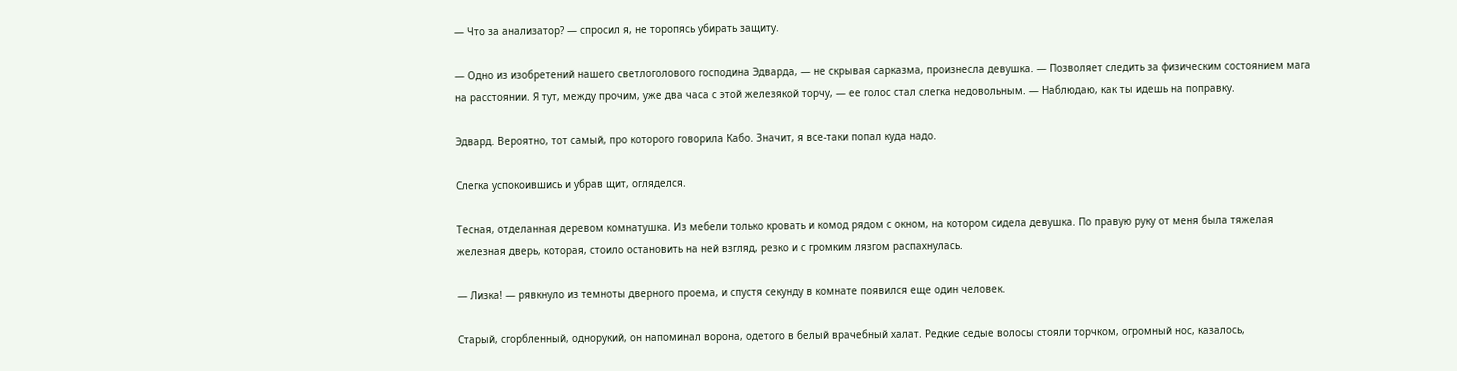— Что за анализатор? — спросил я, не торопясь убирать защиту.

— Одно из изобретений нашего светлоголового господина Эдварда, — не скрывая сарказма, произнесла девушка. — Позволяет следить за физическим состоянием мага на расстоянии. Я тут, между прочим, уже два часа с этой железякой торчу, — ее голос стал слегка недовольным. — Наблюдаю, как ты идешь на поправку.

Эдвард. Вероятно, тот самый, про которого говорила Кабо. Значит, я все-таки попал куда надо.

Слегка успокоившись и убрав щит, огляделся.

Тесная, отделанная деревом комнатушка. Из мебели только кровать и комод рядом с окном, на котором сидела девушка. По правую руку от меня была тяжелая железная дверь, которая, стоило остановить на ней взгляд, резко и с громким лязгом распахнулась.

— Лизка! — рявкнуло из темноты дверного проема, и спустя секунду в комнате появился еще один человек.

Старый, сгорбленный, однорукий, он напоминал ворона, одетого в белый врачебный халат. Редкие седые волосы стояли торчком, огромный нос, казалось,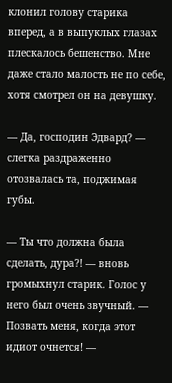клонил голову старика вперед, а в выпуклых глазах плескалось бешенство. Мне даже стало малость не по себе, хотя смотрел он на девушку.

— Да, господин Эдвард? — слегка раздраженно отозвалась та, поджимая губы.

— Ты что должна была сделать, дура?! — вновь громыхнул старик. Голос у него был очень звучный. — Позвать меня, когда этот идиот очнется! —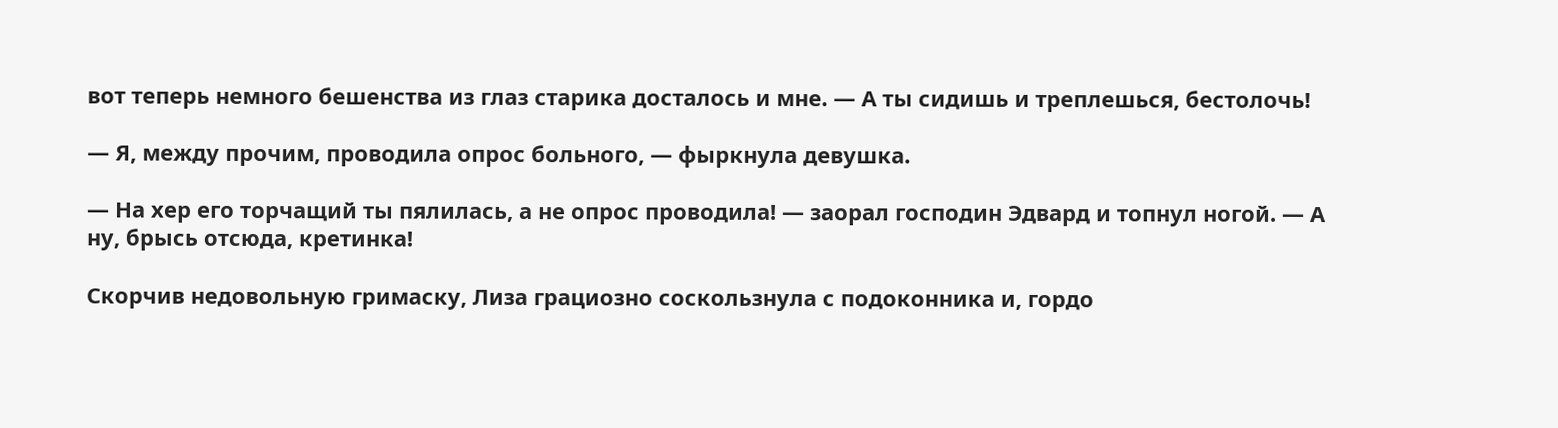вот теперь немного бешенства из глаз старика досталось и мне. — А ты сидишь и треплешься, бестолочь!

— Я, между прочим, проводила опрос больного, — фыркнула девушка.

— На хер его торчащий ты пялилась, а не опрос проводила! — заорал господин Эдвард и топнул ногой. — А ну, брысь отсюда, кретинка!

Скорчив недовольную гримаску, Лиза грациозно соскользнула с подоконника и, гордо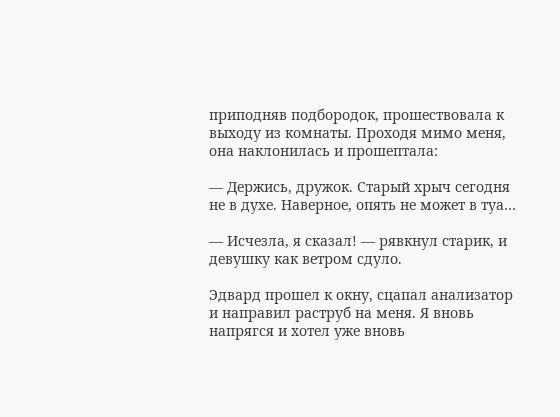приподняв подбородок, прошествовала к выходу из комнаты. Проходя мимо меня, она наклонилась и прошептала:

— Держись, дружок. Старый хрыч сегодня не в духе. Наверное, опять не может в туа…

— Исчезла, я сказал! — рявкнул старик, и девушку как ветром сдуло.

Эдвард прошел к окну, сцапал анализатор и направил раструб на меня. Я вновь напрягся и хотел уже вновь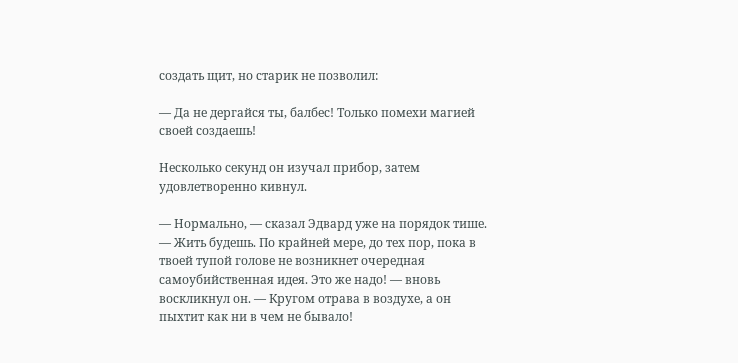создать щит, но старик не позволил:

— Да не дергайся ты, балбес! Только помехи магией своей создаешь!

Несколько секунд он изучал прибор, затем удовлетворенно кивнул.

— Нормально, — сказал Эдвард уже на порядок тише. — Жить будешь. По крайней мере, до тех пор, пока в твоей тупой голове не возникнет очередная самоубийственная идея. Это же надо! — вновь воскликнул он. — Кругом отрава в воздухе, а он пыхтит как ни в чем не бывало!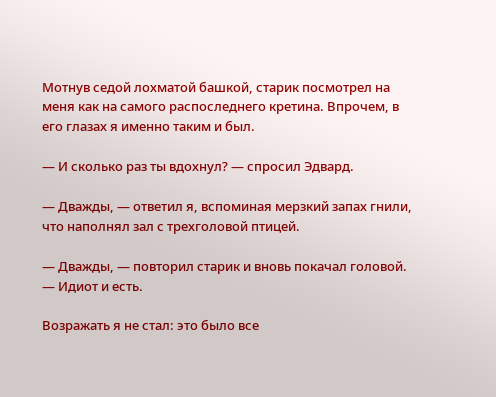Мотнув седой лохматой башкой, старик посмотрел на меня как на самого распоследнего кретина. Впрочем, в его глазах я именно таким и был.

— И сколько раз ты вдохнул? — спросил Эдвард.

— Дважды, — ответил я, вспоминая мерзкий запах гнили, что наполнял зал с трехголовой птицей.

— Дважды, — повторил старик и вновь покачал головой. — Идиот и есть.

Возражать я не стал: это было все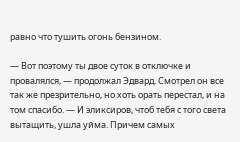равно что тушить огонь бензином.

— Вот поэтому ты двое суток в отключке и провалялся, — продолжал Эдвард. Смотрел он все так же презрительно, но хоть орать перестал, и на том спасибо. — И эликсиров, чтоб тебя с того света вытащить, ушла уйма. Причем самых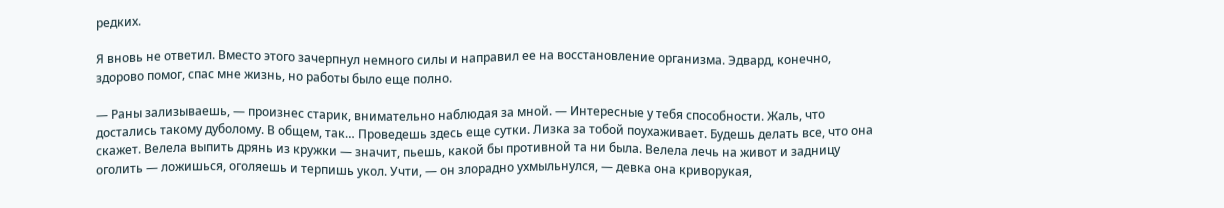редких.

Я вновь не ответил. Вместо этого зачерпнул немного силы и направил ее на восстановление организма. Эдвард, конечно, здорово помог, спас мне жизнь, но работы было еще полно.

— Раны зализываешь, — произнес старик, внимательно наблюдая за мной. — Интересные у тебя способности. Жаль, что достались такому дуболому. В общем, так… Проведешь здесь еще сутки. Лизка за тобой поухаживает. Будешь делать все, что она скажет. Велела выпить дрянь из кружки — значит, пьешь, какой бы противной та ни была. Велела лечь на живот и задницу оголить — ложишься, оголяешь и терпишь укол. Учти, — он злорадно ухмыльнулся, — девка она криворукая,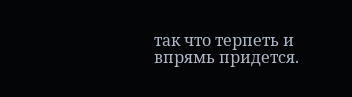так что терпеть и впрямь придется.